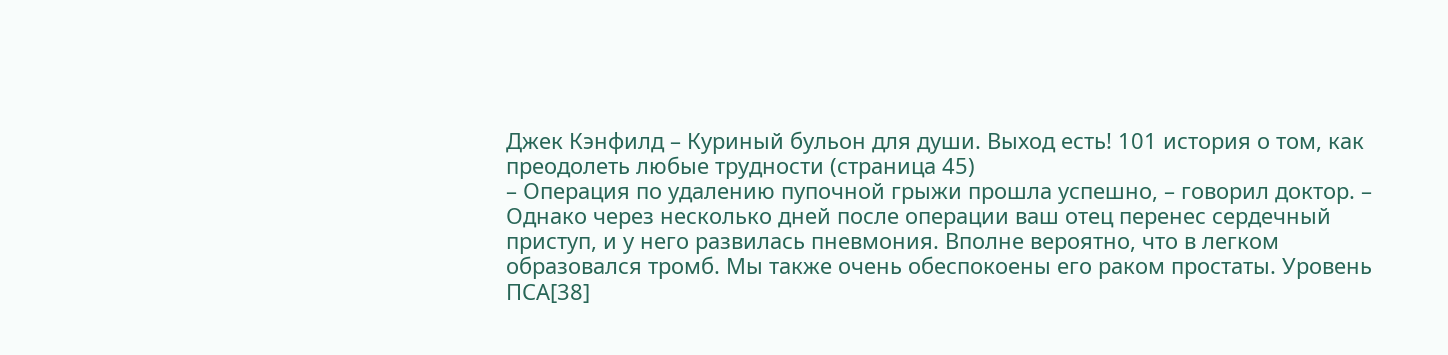Джек Кэнфилд – Куриный бульон для души. Выход есть! 101 история о том, как преодолеть любые трудности (страница 45)
– Операция по удалению пупочной грыжи прошла успешно, – говорил доктор. – Однако через несколько дней после операции ваш отец перенес сердечный приступ, и у него развилась пневмония. Вполне вероятно, что в легком образовался тромб. Мы также очень обеспокоены его раком простаты. Уровень ПСА[38]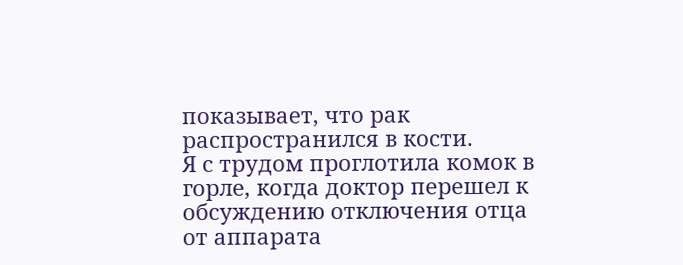показывает, что рак распространился в кости.
Я с трудом проглотила комок в горле, когда доктор перешел к обсуждению отключения отца от аппарата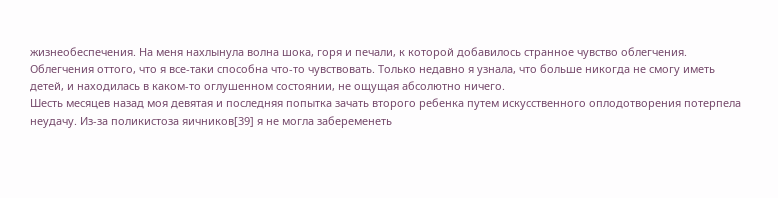жизнеобеспечения. На меня нахлынула волна шока, горя и печали, к которой добавилось странное чувство облегчения. Облегчения оттого, что я все-таки способна что-то чувствовать. Только недавно я узнала, что больше никогда не смогу иметь детей, и находилась в каком-то оглушенном состоянии, не ощущая абсолютно ничего.
Шесть месяцев назад моя девятая и последняя попытка зачать второго ребенка путем искусственного оплодотворения потерпела неудачу. Из-за поликистоза яичников[39] я не могла забеременеть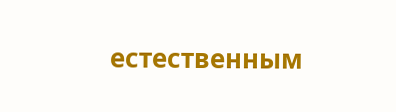естественным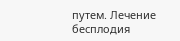путем. Лечение бесплодия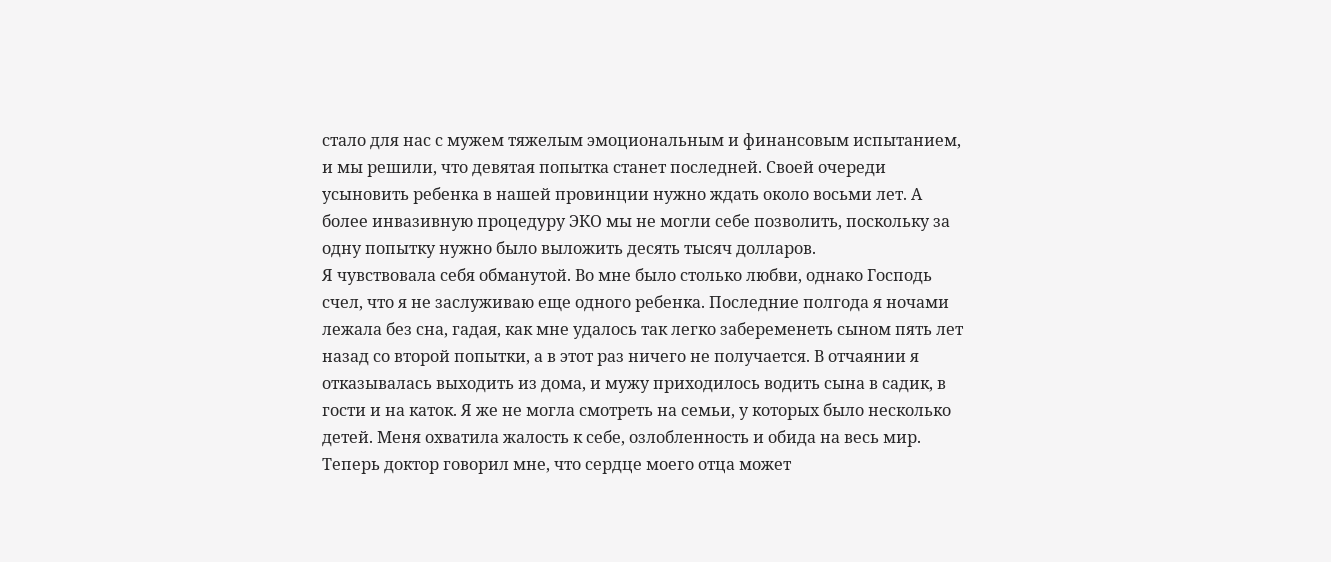стало для нас с мужем тяжелым эмоциональным и финансовым испытанием, и мы решили, что девятая попытка станет последней. Своей очереди усыновить ребенка в нашей провинции нужно ждать около восьми лет. А более инвазивную процедуру ЭКО мы не могли себе позволить, поскольку за одну попытку нужно было выложить десять тысяч долларов.
Я чувствовала себя обманутой. Во мне было столько любви, однако Господь счел, что я не заслуживаю еще одного ребенка. Последние полгода я ночами лежала без сна, гадая, как мне удалось так легко забеременеть сыном пять лет назад со второй попытки, а в этот раз ничего не получается. В отчаянии я отказывалась выходить из дома, и мужу приходилось водить сына в садик, в гости и на каток. Я же не могла смотреть на семьи, у которых было несколько детей. Меня охватила жалость к себе, озлобленность и обида на весь мир.
Теперь доктор говорил мне, что сердце моего отца может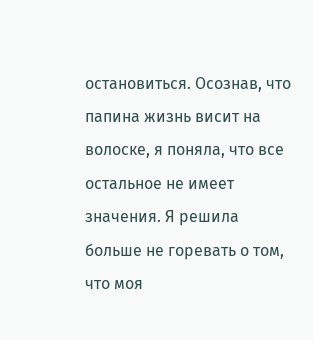остановиться. Осознав, что папина жизнь висит на волоске, я поняла, что все остальное не имеет значения. Я решила больше не горевать о том, что моя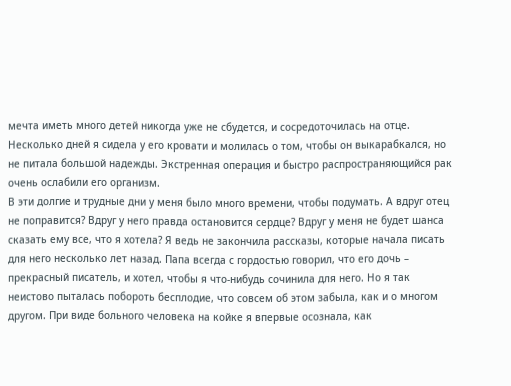мечта иметь много детей никогда уже не сбудется, и сосредоточилась на отце. Несколько дней я сидела у его кровати и молилась о том, чтобы он выкарабкался, но не питала большой надежды. Экстренная операция и быстро распространяющийся рак очень ослабили его организм.
В эти долгие и трудные дни у меня было много времени, чтобы подумать. А вдруг отец не поправится? Вдруг у него правда остановится сердце? Вдруг у меня не будет шанса сказать ему все, что я хотела? Я ведь не закончила рассказы, которые начала писать для него несколько лет назад. Папа всегда с гордостью говорил, что его дочь – прекрасный писатель, и хотел, чтобы я что-нибудь сочинила для него. Но я так неистово пыталась побороть бесплодие, что совсем об этом забыла, как и о многом другом. При виде больного человека на койке я впервые осознала, как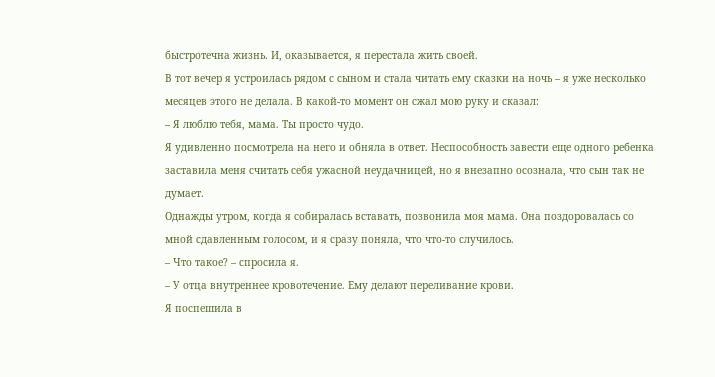быстротечна жизнь. И, оказывается, я перестала жить своей.
В тот вечер я устроилась рядом с сыном и стала читать ему сказки на ночь – я уже несколько месяцев этого не делала. В какой-то момент он сжал мою руку и сказал:
– Я люблю тебя, мама. Ты просто чудо.
Я удивленно посмотрела на него и обняла в ответ. Неспособность завести еще одного ребенка заставила меня считать себя ужасной неудачницей, но я внезапно осознала, что сын так не думает.
Однажды утром, когда я собиралась вставать, позвонила моя мама. Она поздоровалась со мной сдавленным голосом, и я сразу поняла, что что-то случилось.
– Что такое? – спросила я.
– У отца внутреннее кровотечение. Ему делают переливание крови.
Я поспешила в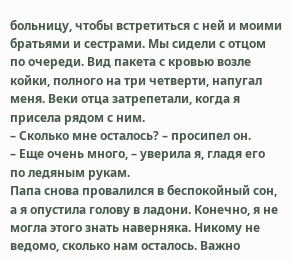больницу, чтобы встретиться с ней и моими братьями и сестрами. Мы сидели с отцом по очереди. Вид пакета с кровью возле койки, полного на три четверти, напугал меня. Веки отца затрепетали, когда я присела рядом с ним.
– Сколько мне осталось? – просипел он.
– Еще очень много, – уверила я, гладя его по ледяным рукам.
Папа снова провалился в беспокойный сон, а я опустила голову в ладони. Конечно, я не могла этого знать наверняка. Никому не ведомо, сколько нам осталось. Важно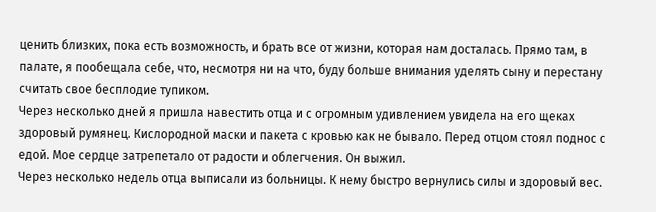ценить близких, пока есть возможность, и брать все от жизни, которая нам досталась. Прямо там, в палате, я пообещала себе, что, несмотря ни на что, буду больше внимания уделять сыну и перестану считать свое бесплодие тупиком.
Через несколько дней я пришла навестить отца и с огромным удивлением увидела на его щеках здоровый румянец. Кислородной маски и пакета с кровью как не бывало. Перед отцом стоял поднос с едой. Мое сердце затрепетало от радости и облегчения. Он выжил.
Через несколько недель отца выписали из больницы. К нему быстро вернулись силы и здоровый вес.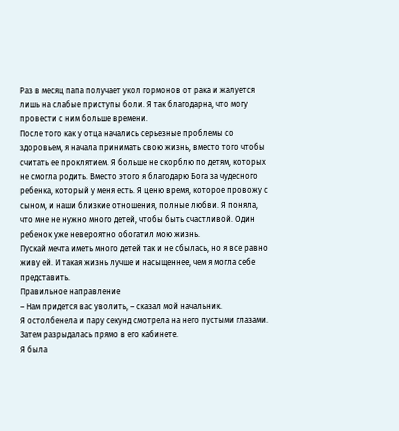Раз в месяц папа получает укол гормонов от рака и жалуется лишь на слабые приступы боли. Я так благодарна, что могу провести с ним больше времени.
После того как у отца начались серьезные проблемы со здоровьем, я начала принимать свою жизнь, вместо того чтобы считать ее проклятием. Я больше не скорблю по детям, которых не смогла родить. Вместо этого я благодарю Бога за чудесного ребенка, который у меня есть. Я ценю время, которое провожу с сыном, и наши близкие отношения, полные любви. Я поняла, что мне не нужно много детей, чтобы быть счастливой. Один ребенок уже невероятно обогатил мою жизнь.
Пускай мечта иметь много детей так и не сбылась, но я все равно живу ей. И такая жизнь лучше и насыщеннее, чем я могла себе представить.
Правильное направление
– Нам придется вас уволить, – сказал мой начальник.
Я остолбенела и пару секунд смотрела на него пустыми глазами. Затем разрыдалась прямо в его кабинете.
Я была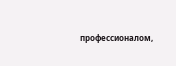профессионалом,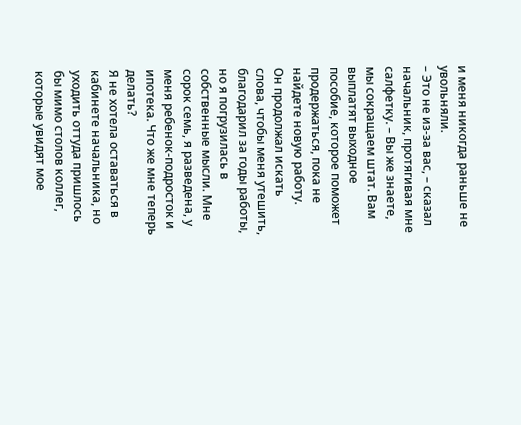и меня никогда раньше не увольняли.
– Это не из-за вас, – сказал начальник, протягивая мне салфетку. – Вы же знаете, мы сокращаем штат. Вам выплатят выходное пособие, которое поможет продержаться, пока не найдете новую работу.
Он продолжал искать слова, чтобы меня утешить, благодарил за годы работы, но я погрузилась в собственные мысли. Мне сорок семь, я разведена, у меня ребенок-подросток и ипотека. Что же мне теперь делать?
Я не хотела оставаться в кабинете начальника, но уходить оттуда пришлось бы мимо столов коллег, которые увидят мое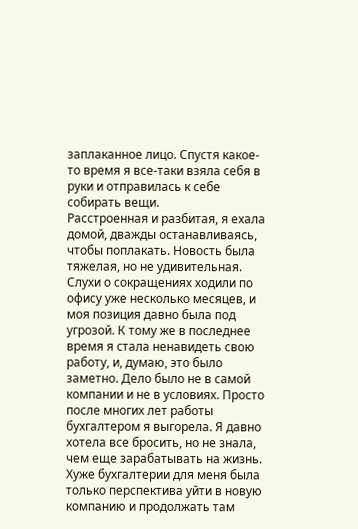заплаканное лицо. Спустя какое-то время я все-таки взяла себя в руки и отправилась к себе собирать вещи.
Расстроенная и разбитая, я ехала домой, дважды останавливаясь, чтобы поплакать. Новость была тяжелая, но не удивительная. Слухи о сокращениях ходили по офису уже несколько месяцев, и моя позиция давно была под угрозой. К тому же в последнее время я стала ненавидеть свою работу, и, думаю, это было заметно. Дело было не в самой компании и не в условиях. Просто после многих лет работы бухгалтером я выгорела. Я давно хотела все бросить, но не знала, чем еще зарабатывать на жизнь.
Хуже бухгалтерии для меня была только перспектива уйти в новую компанию и продолжать там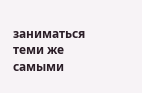заниматься теми же самыми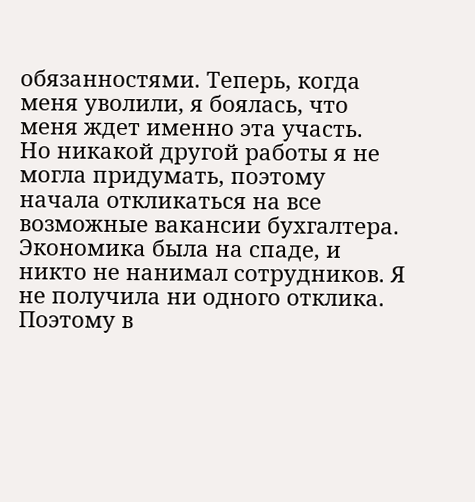обязанностями. Теперь, когда меня уволили, я боялась, что меня ждет именно эта участь.
Но никакой другой работы я не могла придумать, поэтому начала откликаться на все возможные вакансии бухгалтера. Экономика была на спаде, и никто не нанимал сотрудников. Я не получила ни одного отклика. Поэтому в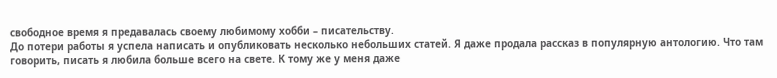свободное время я предавалась своему любимому хобби – писательству.
До потери работы я успела написать и опубликовать несколько небольших статей. Я даже продала рассказ в популярную антологию. Что там говорить, писать я любила больше всего на свете. К тому же у меня даже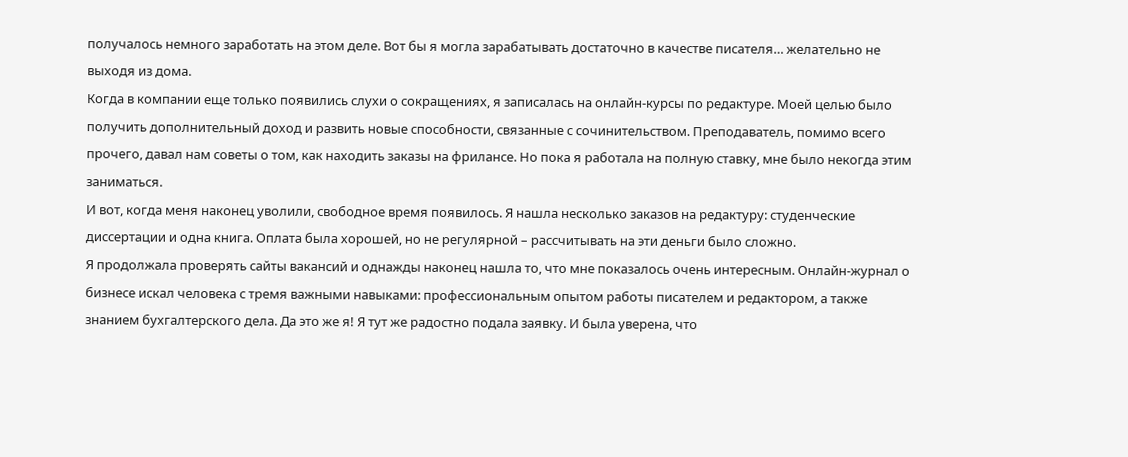получалось немного заработать на этом деле. Вот бы я могла зарабатывать достаточно в качестве писателя… желательно не выходя из дома.
Когда в компании еще только появились слухи о сокращениях, я записалась на онлайн-курсы по редактуре. Моей целью было получить дополнительный доход и развить новые способности, связанные с сочинительством. Преподаватель, помимо всего прочего, давал нам советы о том, как находить заказы на фрилансе. Но пока я работала на полную ставку, мне было некогда этим заниматься.
И вот, когда меня наконец уволили, свободное время появилось. Я нашла несколько заказов на редактуру: студенческие диссертации и одна книга. Оплата была хорошей, но не регулярной – рассчитывать на эти деньги было сложно.
Я продолжала проверять сайты вакансий и однажды наконец нашла то, что мне показалось очень интересным. Онлайн-журнал о бизнесе искал человека с тремя важными навыками: профессиональным опытом работы писателем и редактором, а также знанием бухгалтерского дела. Да это же я! Я тут же радостно подала заявку. И была уверена, что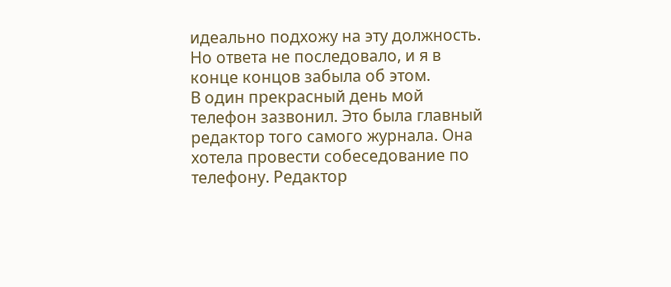идеально подхожу на эту должность. Но ответа не последовало, и я в конце концов забыла об этом.
В один прекрасный день мой телефон зазвонил. Это была главный редактор того самого журнала. Она хотела провести собеседование по телефону. Редактор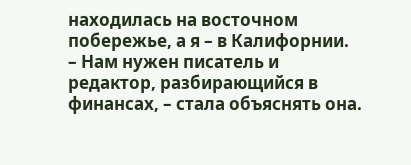находилась на восточном побережье, а я – в Калифорнии.
– Нам нужен писатель и редактор, разбирающийся в финансах, – стала объяснять она.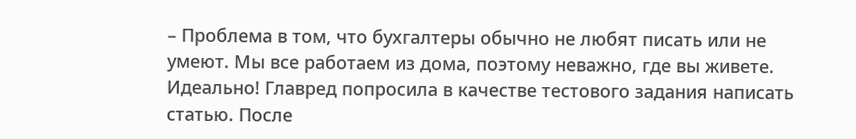– Проблема в том, что бухгалтеры обычно не любят писать или не умеют. Мы все работаем из дома, поэтому неважно, где вы живете.
Идеально! Главред попросила в качестве тестового задания написать статью. После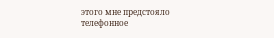этого мне предстояло телефонное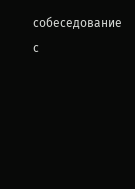собеседование с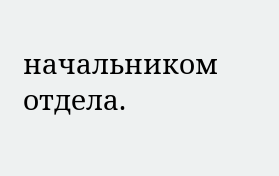начальником отдела.